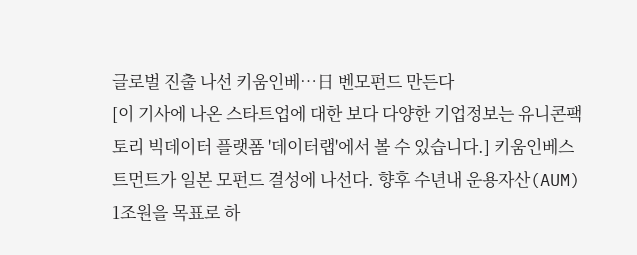글로벌 진출 나선 키움인베…日 벤모펀드 만든다
[이 기사에 나온 스타트업에 대한 보다 다양한 기업정보는 유니콘팩토리 빅데이터 플랫폼 '데이터랩'에서 볼 수 있습니다.] 키움인베스트먼트가 일본 모펀드 결성에 나선다. 향후 수년내 운용자산(AUM) 1조원을 목표로 하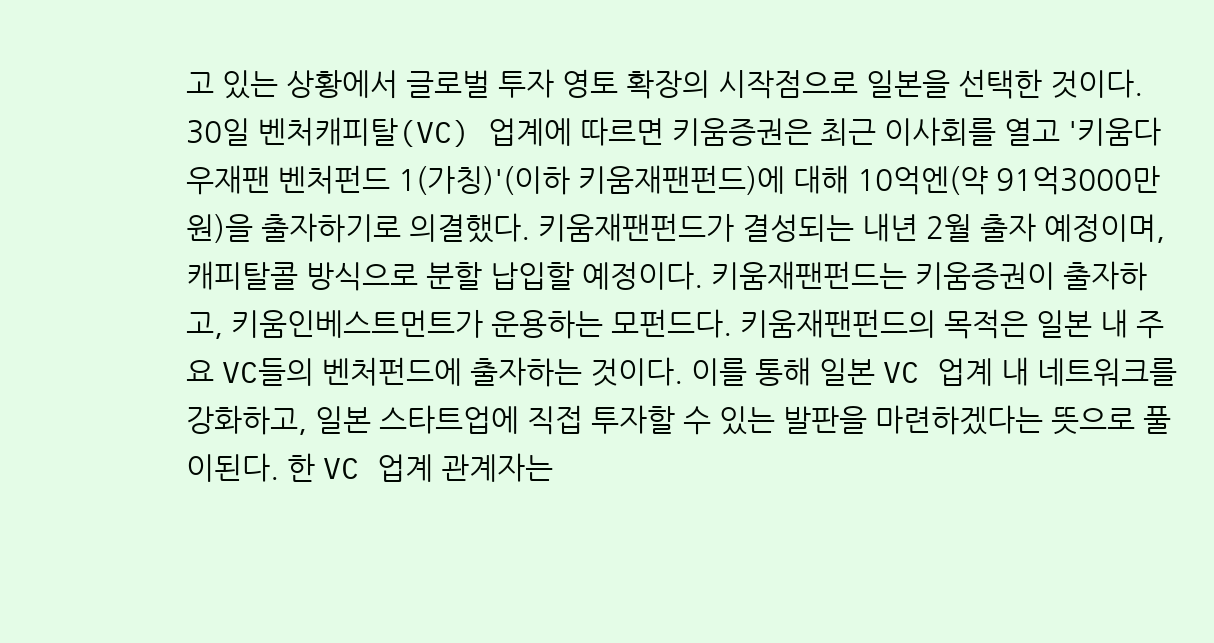고 있는 상황에서 글로벌 투자 영토 확장의 시작점으로 일본을 선택한 것이다. 30일 벤처캐피탈(VC) 업계에 따르면 키움증권은 최근 이사회를 열고 '키움다우재팬 벤처펀드 1(가칭)'(이하 키움재팬펀드)에 대해 10억엔(약 91억3000만원)을 출자하기로 의결했다. 키움재팬펀드가 결성되는 내년 2월 출자 예정이며, 캐피탈콜 방식으로 분할 납입할 예정이다. 키움재팬펀드는 키움증권이 출자하고, 키움인베스트먼트가 운용하는 모펀드다. 키움재팬펀드의 목적은 일본 내 주요 VC들의 벤처펀드에 출자하는 것이다. 이를 통해 일본 VC 업계 내 네트워크를 강화하고, 일본 스타트업에 직접 투자할 수 있는 발판을 마련하겠다는 뜻으로 풀이된다. 한 VC 업계 관계자는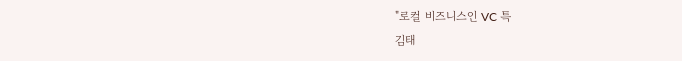"로컬 비즈니스인 VC 특
김태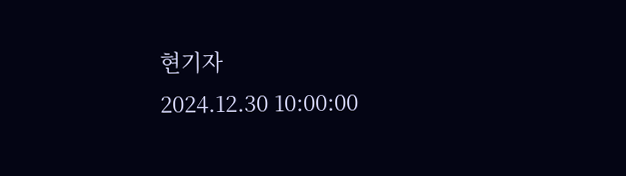현기자
2024.12.30 10:00:00